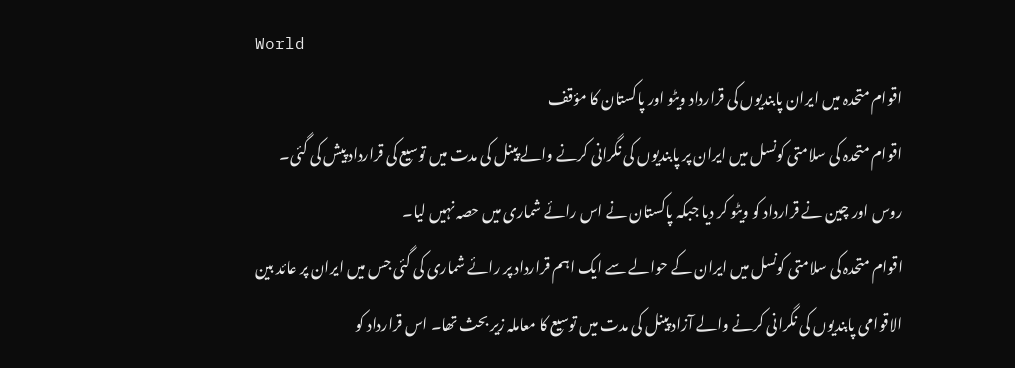World
اقوام متحدہ میں ایران پابندیوں کی قرارداد ویٹو اور پاکستان کا مؤقف
اقوام متحدہ کی سلامتی کونسل میں ایران پر پابندیوں کی نگرانی کرنے والے پینل کی مدت میں توسیع کی قرارداد پیش کی گئی۔ روس اور چین نے قرارداد کو ویٹو کر دیا جبکہ پاکستان نے اس رائے شماری میں حصہ نہیں لیا۔
اقوام متحدہ کی سلامتی کونسل میں ایران کے حوالے سے ایک اہم قرارداد پر رائے شماری کی گئی جس میں ایران پر عائد بین الاقوامی پابندیوں کی نگرانی کرنے والے آزاد پینل کی مدت میں توسیع کا معاملہ زیر بحث تھا۔ اس قرارداد کو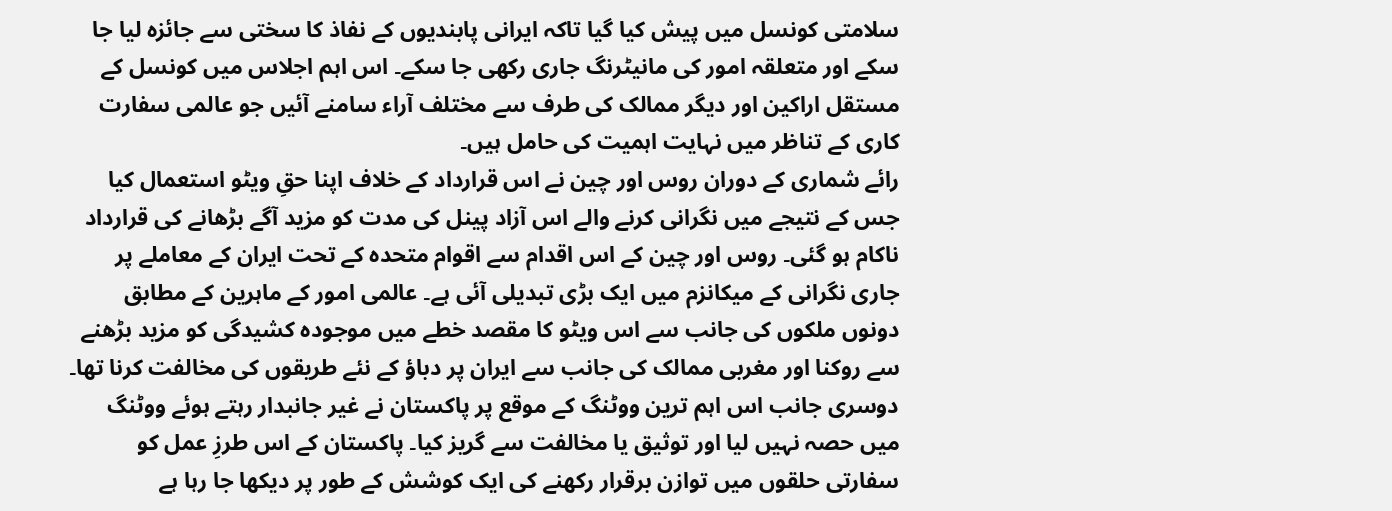سلامتی کونسل میں پیش کیا گیا تاکہ ایرانی پابندیوں کے نفاذ کا سختی سے جائزہ لیا جا سکے اور متعلقہ امور کی مانیٹرنگ جاری رکھی جا سکے۔ اس اہم اجلاس میں کونسل کے مستقل اراکین اور دیگر ممالک کی طرف سے مختلف آراء سامنے آئیں جو عالمی سفارت کاری کے تناظر میں نہایت اہمیت کی حامل ہیں۔
رائے شماری کے دوران روس اور چین نے اس قرارداد کے خلاف اپنا حقِ ویٹو استعمال کیا جس کے نتیجے میں نگرانی کرنے والے اس آزاد پینل کی مدت کو مزید آگے بڑھانے کی قرارداد ناکام ہو گئی۔ روس اور چین کے اس اقدام سے اقوام متحدہ کے تحت ایران کے معاملے پر جاری نگرانی کے میکانزم میں ایک بڑی تبدیلی آئی ہے۔ عالمی امور کے ماہرین کے مطابق دونوں ملکوں کی جانب سے اس ویٹو کا مقصد خطے میں موجودہ کشیدگی کو مزید بڑھنے سے روکنا اور مغربی ممالک کی جانب سے ایران پر دباؤ کے نئے طریقوں کی مخالفت کرنا تھا۔
دوسری جانب اس اہم ترین ووٹنگ کے موقع پر پاکستان نے غیر جانبدار رہتے ہوئے ووٹنگ میں حصہ نہیں لیا اور توثیق یا مخالفت سے گریز کیا۔ پاکستان کے اس طرزِ عمل کو سفارتی حلقوں میں توازن برقرار رکھنے کی ایک کوشش کے طور پر دیکھا جا رہا ہے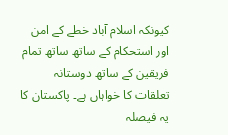کیونکہ اسلام آباد خطے کے امن اور استحکام کے ساتھ ساتھ تمام فریقین کے ساتھ دوستانہ تعلقات کا خواہاں ہے۔ پاکستان کا یہ فیصلہ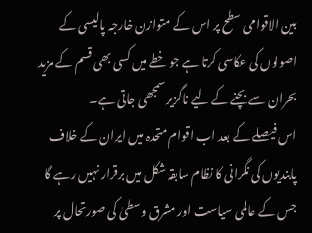بین الاقوامی سطح پر اس کے متوازن خارجہ پالیسی کے اصولوں کی عکاسی کرتا ہے جو خطے میں کسی بھی قسم کے مزید بحران سے بچنے کے لیے ناگزیر سمجھی جاتی ہے۔
اس فیصلے کے بعد اب اقوام متحدہ میں ایران کے خلاف پابندیوں کی نگرانی کا نظام سابقہ شکل میں برقرار نہیں رہے گا جس کے عالمی سیاست اور مشرق وسطیٰ کی صورتحال پر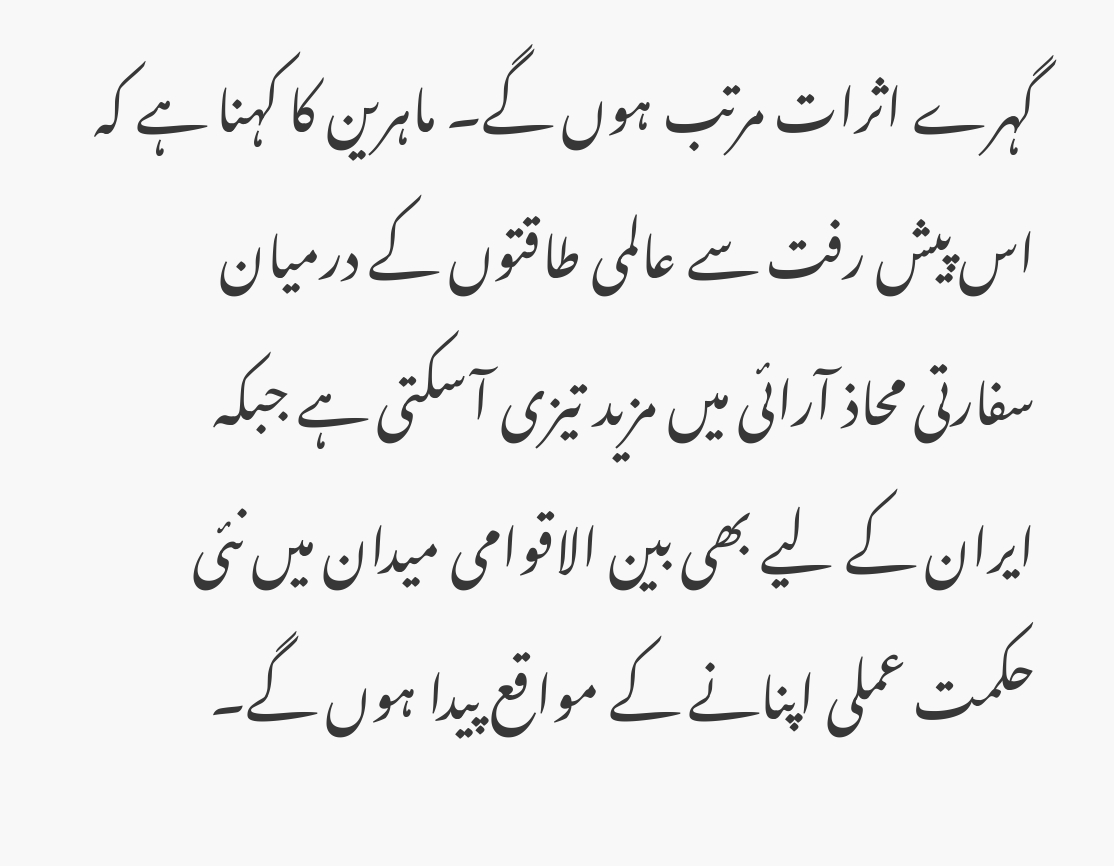گہرے اثرات مرتب ہوں گے۔ ماہرین کا کہنا ہے کہ اس پیش رفت سے عالمی طاقتوں کے درمیان سفارتی محاذ آرائی میں مزید تیزی آ سکتی ہے جبکہ ایران کے لیے بھی بین الاقوامی میدان میں نئی حکمت عملی اپنانے کے مواقع پیدا ہوں گے۔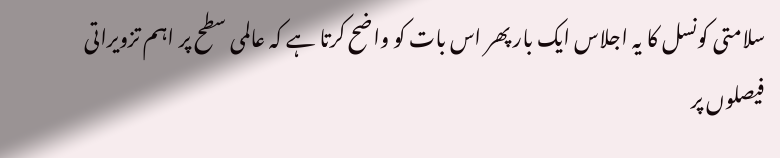سلامتی کونسل کا یہ اجلاس ایک بار پھر اس بات کو واضح کرتا ہے کہ عالمی سطح پر اہم تزویراتی فیصلوں پر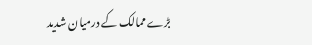بڑے ممالک کے درمیان شدید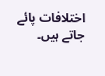اختلافات پائے جاتے ہیں۔